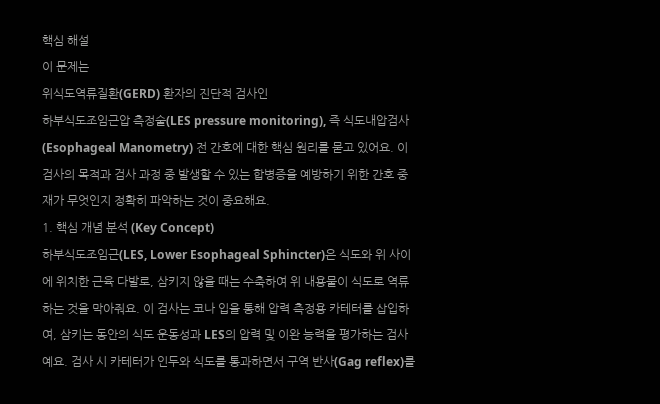핵심 해설
이 문제는
위식도역류질환(GERD) 환자의 진단적 검사인
하부식도조임근압 측정술(LES pressure monitoring), 즉 식도내압검사(Esophageal Manometry) 전 간호에 대한 핵심 원리를 묻고 있어요. 이 검사의 목적과 검사 과정 중 발생할 수 있는 합병증을 예방하기 위한 간호 중재가 무엇인지 정확히 파악하는 것이 중요해요.
1. 핵심 개념 분석 (Key Concept)
하부식도조임근(LES, Lower Esophageal Sphincter)은 식도와 위 사이에 위치한 근육 다발로, 삼키지 않을 때는 수축하여 위 내용물이 식도로 역류하는 것을 막아줘요. 이 검사는 코나 입을 통해 압력 측정용 카테터를 삽입하여, 삼키는 동안의 식도 운동성과 LES의 압력 및 이완 능력을 평가하는 검사예요. 검사 시 카테터가 인두와 식도를 통과하면서 구역 반사(Gag reflex)를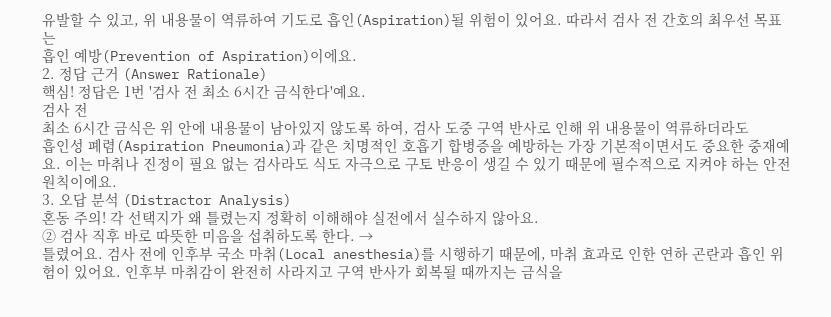유발할 수 있고, 위 내용물이 역류하여 기도로 흡인(Aspiration)될 위험이 있어요. 따라서 검사 전 간호의 최우선 목표는
흡인 예방(Prevention of Aspiration)이에요.
2. 정답 근거 (Answer Rationale)
핵심! 정답은 1번 '검사 전 최소 6시간 금식한다'예요.
검사 전
최소 6시간 금식은 위 안에 내용물이 남아있지 않도록 하여, 검사 도중 구역 반사로 인해 위 내용물이 역류하더라도
흡인성 폐렴(Aspiration Pneumonia)과 같은 치명적인 호흡기 합병증을 예방하는 가장 기본적이면서도 중요한 중재예요. 이는 마취나 진정이 필요 없는 검사라도 식도 자극으로 구토 반응이 생길 수 있기 때문에 필수적으로 지켜야 하는 안전 원칙이에요.
3. 오답 분석 (Distractor Analysis)
혼동 주의! 각 선택지가 왜 틀렸는지 정확히 이해해야 실전에서 실수하지 않아요.
② 검사 직후 바로 따뜻한 미음을 섭취하도록 한다. →
틀렸어요. 검사 전에 인후부 국소 마취(Local anesthesia)를 시행하기 때문에, 마취 효과로 인한 연하 곤란과 흡인 위험이 있어요. 인후부 마취감이 완전히 사라지고 구역 반사가 회복될 때까지는 금식을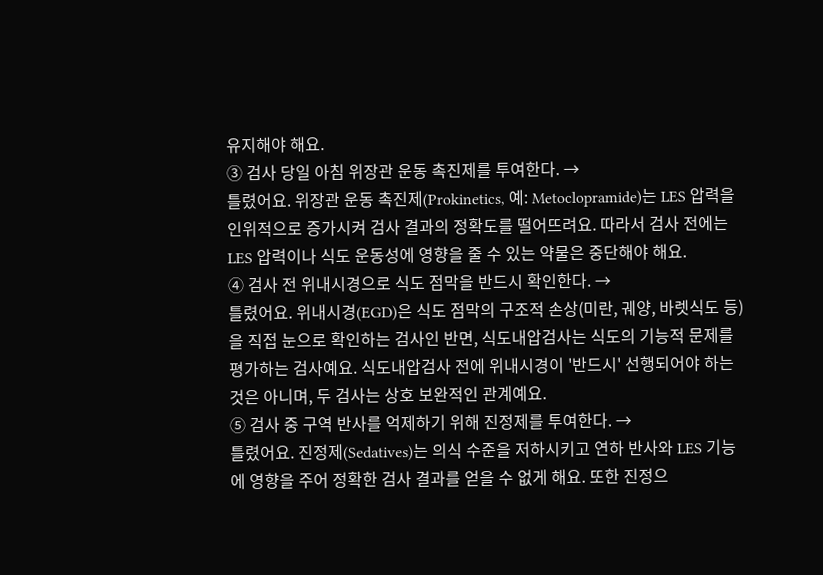유지해야 해요.
③ 검사 당일 아침 위장관 운동 촉진제를 투여한다. →
틀렸어요. 위장관 운동 촉진제(Prokinetics, 예: Metoclopramide)는 LES 압력을 인위적으로 증가시켜 검사 결과의 정확도를 떨어뜨려요. 따라서 검사 전에는 LES 압력이나 식도 운동성에 영향을 줄 수 있는 약물은 중단해야 해요.
④ 검사 전 위내시경으로 식도 점막을 반드시 확인한다. →
틀렸어요. 위내시경(EGD)은 식도 점막의 구조적 손상(미란, 궤양, 바렛식도 등)을 직접 눈으로 확인하는 검사인 반면, 식도내압검사는 식도의 기능적 문제를 평가하는 검사예요. 식도내압검사 전에 위내시경이 '반드시' 선행되어야 하는 것은 아니며, 두 검사는 상호 보완적인 관계예요.
⑤ 검사 중 구역 반사를 억제하기 위해 진정제를 투여한다. →
틀렸어요. 진정제(Sedatives)는 의식 수준을 저하시키고 연하 반사와 LES 기능에 영향을 주어 정확한 검사 결과를 얻을 수 없게 해요. 또한 진정으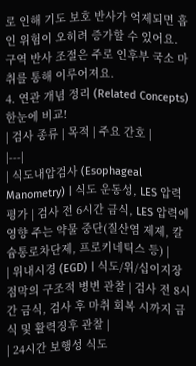로 인해 기도 보호 반사가 억제되면 흡인 위험이 오히려 증가할 수 있어요. 구역 반사 조절은 주로 인후부 국소 마취를 통해 이루어져요.
4. 연관 개념 정리 (Related Concepts)
한눈에 비교!
| 검사 종류 | 목적 | 주요 간호 |
|---|
| 식도내압검사 (Esophageal Manometry) | 식도 운동성, LES 압력 평가 | 검사 전 6시간 금식, LES 압력에 영향 주는 약물 중단(질산염 제제, 칼슘통로차단제, 프로키네틱스 등) |
| 위내시경 (EGD) | 식도/위/십이지장 점막의 구조적 병변 관찰 | 검사 전 8시간 금식, 검사 후 마취 회복 시까지 금식 및 활력징후 관찰 |
| 24시간 보행성 식도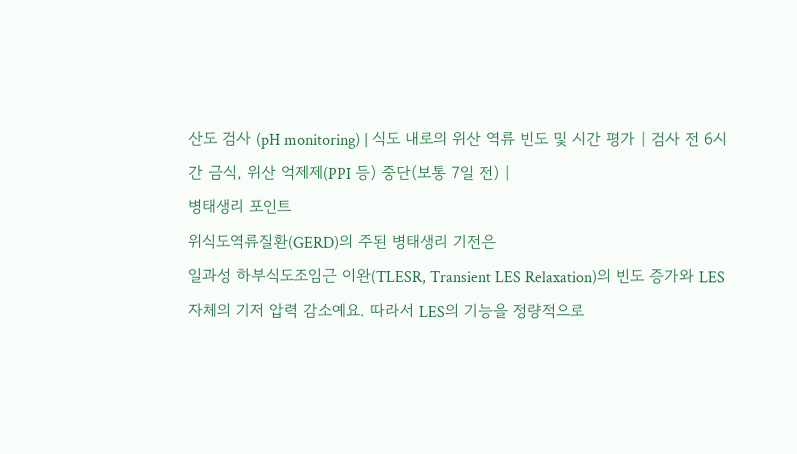산도 검사 (pH monitoring) | 식도 내로의 위산 역류 빈도 및 시간 평가 | 검사 전 6시간 금식, 위산 억제제(PPI 등) 중단(보통 7일 전) |
병태생리 포인트
위식도역류질환(GERD)의 주된 병태생리 기전은
일과성 하부식도조임근 이완(TLESR, Transient LES Relaxation)의 빈도 증가와 LES 자체의 기저 압력 감소예요. 따라서 LES의 기능을 정량적으로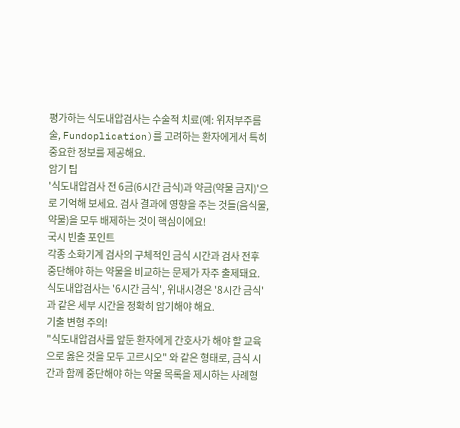평가하는 식도내압검사는 수술적 치료(예: 위저부주름술, Fundoplication)를 고려하는 환자에게서 특히 중요한 정보를 제공해요.
암기 팁
'식도내압검사 전 6금(6시간 금식)과 약금(약물 금지)'으로 기억해 보세요. 검사 결과에 영향을 주는 것들(음식물, 약물)을 모두 배제하는 것이 핵심이에요!
국시 빈출 포인트
각종 소화기계 검사의 구체적인 금식 시간과 검사 전후 중단해야 하는 약물을 비교하는 문제가 자주 출제돼요. 식도내압검사는 '6시간 금식', 위내시경은 '8시간 금식'과 같은 세부 시간을 정확히 암기해야 해요.
기출 변형 주의!
"식도내압검사를 앞둔 환자에게 간호사가 해야 할 교육으로 옳은 것을 모두 고르시오" 와 같은 형태로, 금식 시간과 함께 중단해야 하는 약물 목록을 제시하는 사례형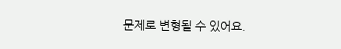문제로 변형될 수 있어요.